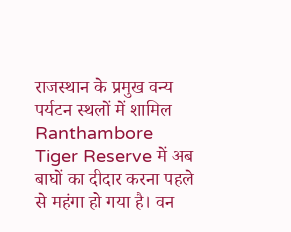राजस्थान के प्रमुख वन्य पर्यटन स्थलों में शामिल Ranthambore Tiger Reserve में अब बाघों का दीदार करना पहले से महंगा हो गया है। वन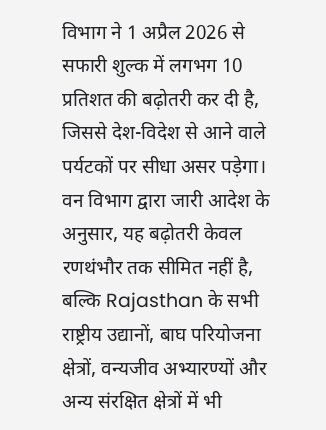विभाग ने 1 अप्रैल 2026 से सफारी शुल्क में लगभग 10 प्रतिशत की बढ़ोतरी कर दी है, जिससे देश-विदेश से आने वाले पर्यटकों पर सीधा असर पड़ेगा।
वन विभाग द्वारा जारी आदेश के अनुसार, यह बढ़ोतरी केवल रणथंभौर तक सीमित नहीं है, बल्कि Rajasthan के सभी राष्ट्रीय उद्यानों, बाघ परियोजना क्षेत्रों, वन्यजीव अभ्यारण्यों और अन्य संरक्षित क्षेत्रों में भी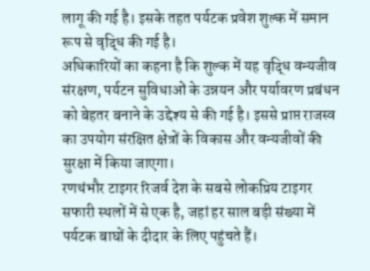लागू की गई है। इसके तहत पर्यटक प्रवेश शुल्क में समान रूप से वृद्धि की गई है।
अधिकारियों का कहना है कि शुल्क में यह वृद्धि वन्यजीव संरक्षण, पर्यटन सुविधाओं के उन्नयन और पर्यावरण प्रबंधन को बेहतर बनाने के उद्देश्य से की गई है। इससे प्राप्त राजस्व का उपयोग संरक्षित क्षेत्रों के विकास और वन्यजीवों की सुरक्षा में किया जाएगा।
रणथंभौर टाइगर रिजर्व देश के सबसे लोकप्रिय टाइगर सफारी स्थलों में से एक है, जहां हर साल बड़ी संख्या में पर्यटक बाघों के दीदार के लिए पहुंचते हैं।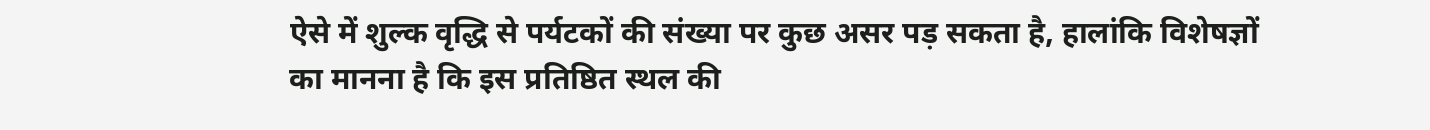ऐसे में शुल्क वृद्धि से पर्यटकों की संख्या पर कुछ असर पड़ सकता है, हालांकि विशेषज्ञों का मानना है कि इस प्रतिष्ठित स्थल की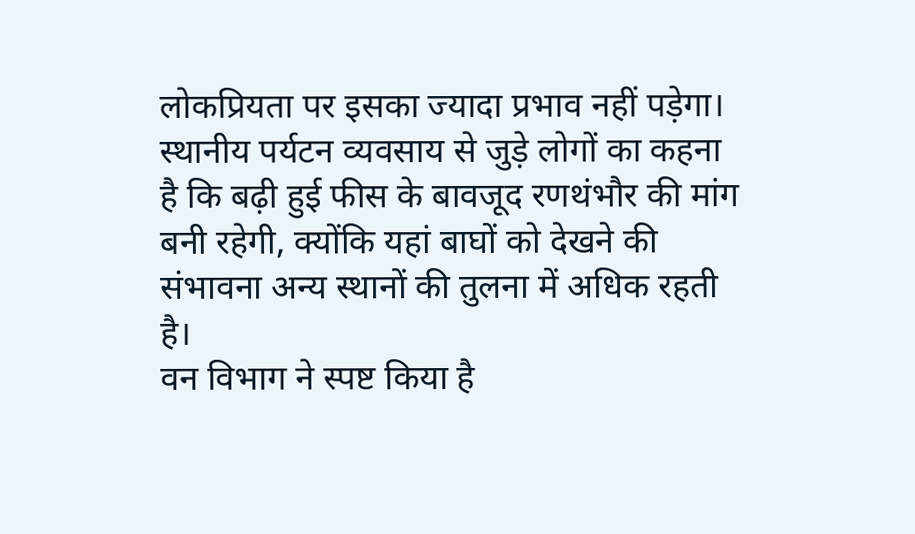लोकप्रियता पर इसका ज्यादा प्रभाव नहीं पड़ेगा।
स्थानीय पर्यटन व्यवसाय से जुड़े लोगों का कहना है कि बढ़ी हुई फीस के बावजूद रणथंभौर की मांग बनी रहेगी, क्योंकि यहां बाघों को देखने की संभावना अन्य स्थानों की तुलना में अधिक रहती है।
वन विभाग ने स्पष्ट किया है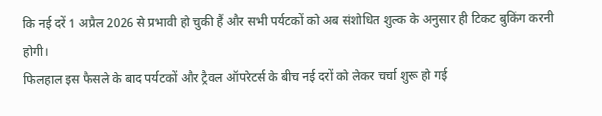कि नई दरें 1 अप्रैल 2026 से प्रभावी हो चुकी हैं और सभी पर्यटकों को अब संशोधित शुल्क के अनुसार ही टिकट बुकिंग करनी होगी।
फिलहाल इस फैसले के बाद पर्यटकों और ट्रैवल ऑपरेटर्स के बीच नई दरों को लेकर चर्चा शुरू हो गई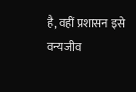है, वहीं प्रशासन इसे वन्यजीव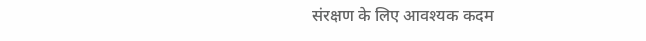संरक्षण के लिए आवश्यक कदम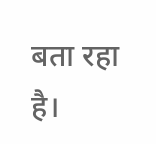बता रहा है।